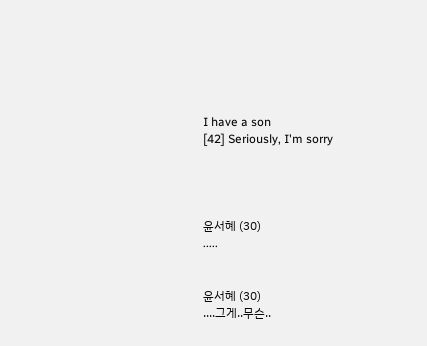I have a son
[42] Seriously, I'm sorry




윤서혜 (30)
.....


윤서혜 (30)
....그게..무슨..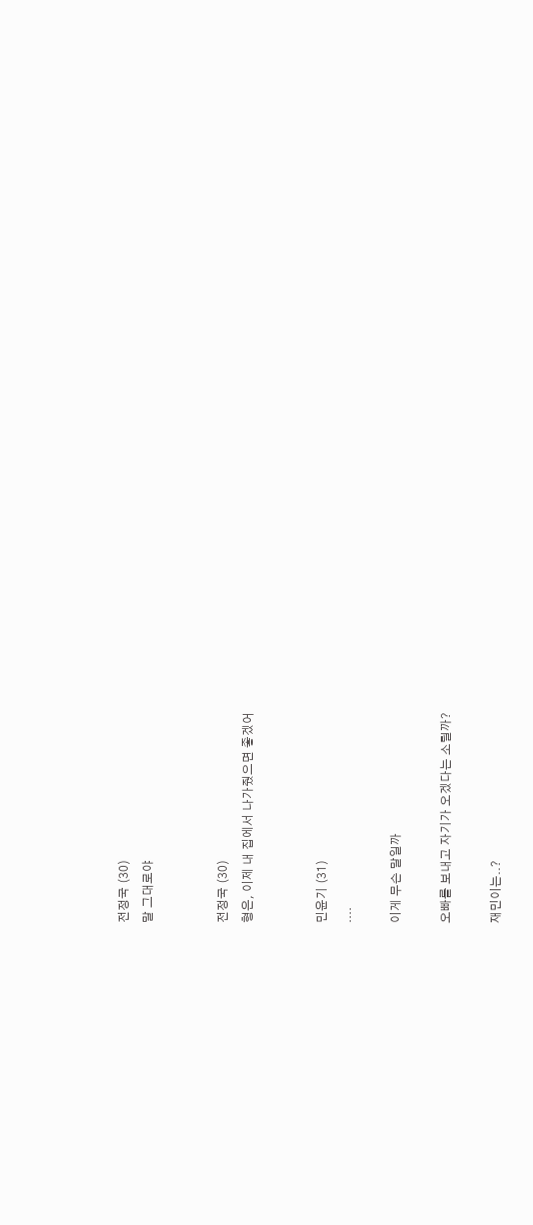전정국 (30)
말 그대로야


전정국 (30)
형은, 이제 내 집에서 나가줬으면 좋겠어


민윤기 (31)
....

이게 무슨 말일까

오빠를 보내고 자기가 오겠다는 소릴까?

재민이는..?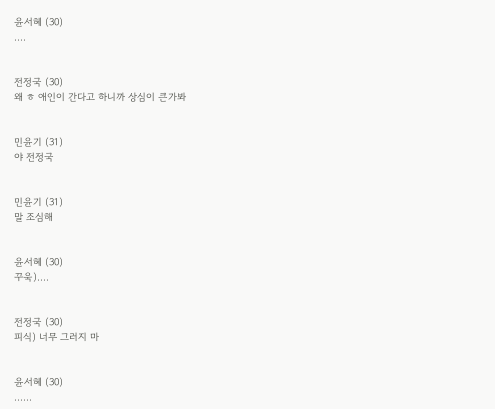윤서혜 (30)
....


전정국 (30)
왜 ㅎ 애인이 간다고 하니까 상심이 큰가봐


민윤기 (31)
야 전정국


민윤기 (31)
말 조심해


윤서혜 (30)
꾸욱)....


전정국 (30)
피식) 너무 그러지 마


윤서혜 (30)
......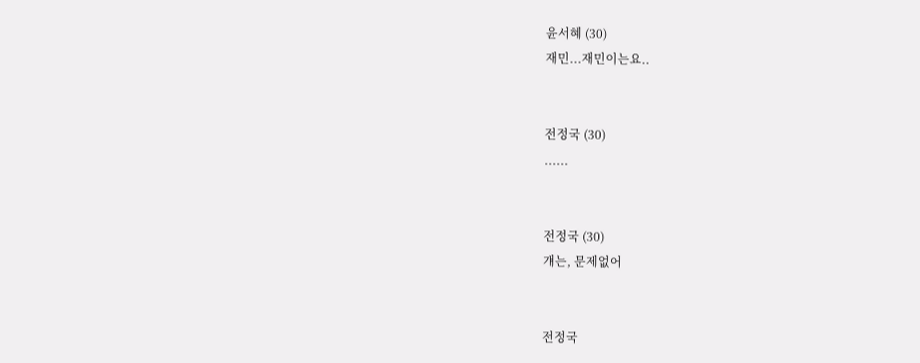윤서혜 (30)
재민...재민이는요..


전정국 (30)
......


전정국 (30)
걔는, 문제없어


전정국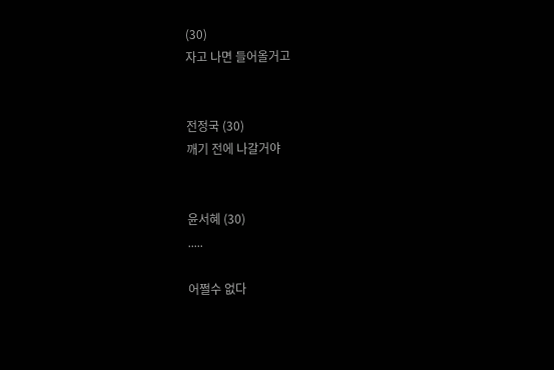(30)
자고 나면 들어올거고


전정국 (30)
깨기 전에 나갈거야


윤서혜 (30)
.....

어쩔수 없다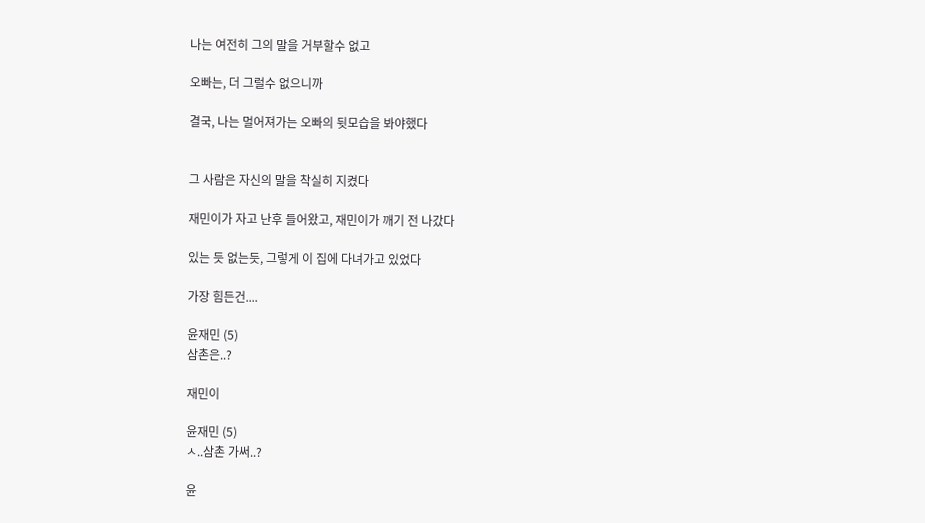나는 여전히 그의 말을 거부할수 없고

오빠는, 더 그럴수 없으니까

결국, 나는 멀어져가는 오빠의 뒷모습을 봐야했다


그 사람은 자신의 말을 착실히 지켰다

재민이가 자고 난후 들어왔고, 재민이가 깨기 전 나갔다

있는 듯 없는듯, 그렇게 이 집에 다녀가고 있었다

가장 힘든건....

윤재민 (5)
삼촌은..?

재민이

윤재민 (5)
ㅅ..삼촌 가써..?

윤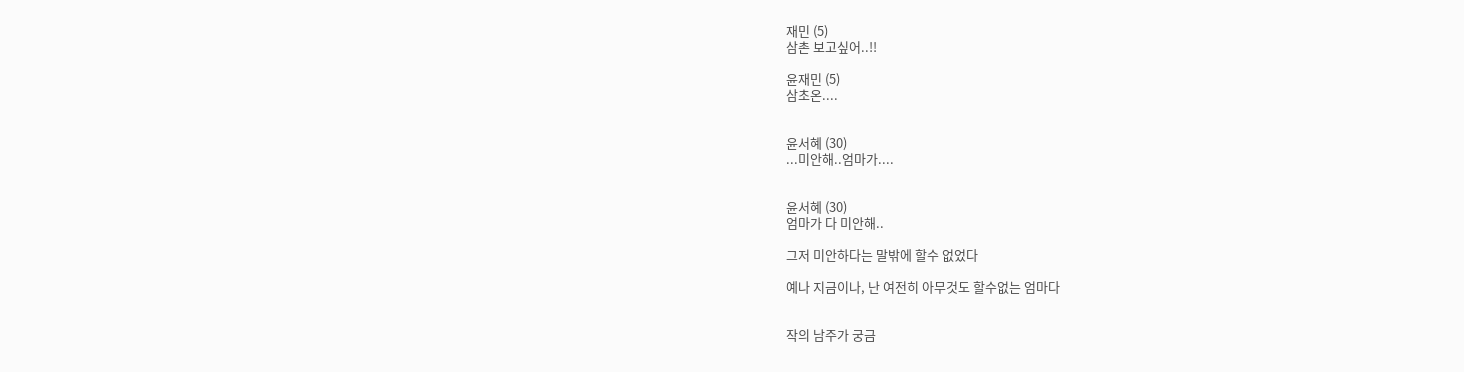재민 (5)
삼촌 보고싶어..!!

윤재민 (5)
삼초온....


윤서혜 (30)
...미안해..엄마가....


윤서혜 (30)
엄마가 다 미안해..

그저 미안하다는 말밖에 할수 없었다

예나 지금이나, 난 여전히 아무것도 할수없는 엄마다


작의 남주가 궁금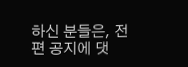하신 분들은, 전편 공지에 댓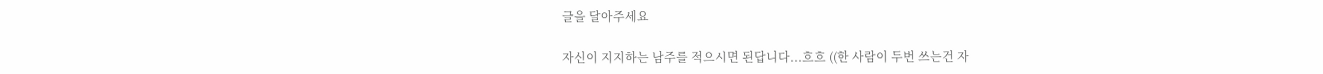글을 달아주세요

자신이 지지하는 남주를 적으시면 된답니다...흐흐 ((한 사람이 두번 쓰는건 자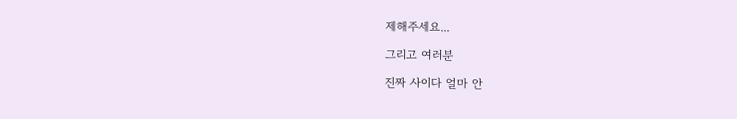제해주세요...

그리고 여러분

진짜 사이다 얼마 안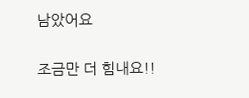남았어요

조금만 더 힘내요!!